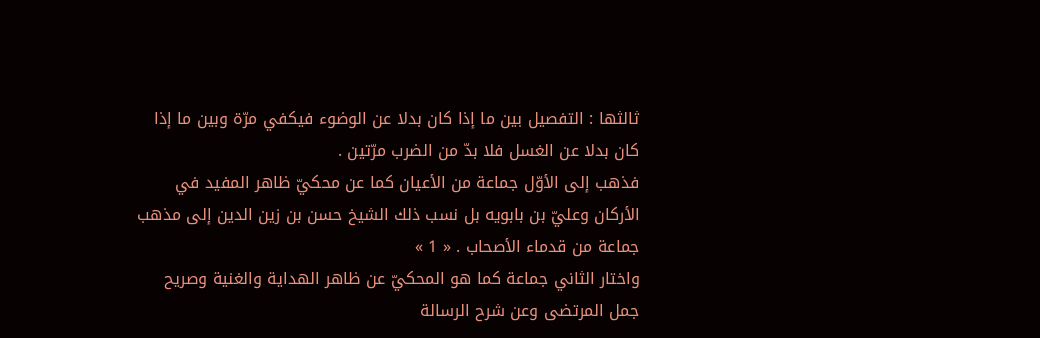ثالثها : التفصيل بين ما إذا كان بدلا عن الوضوء فيكفي مرّة وبين ما إذا كان بدلا عن الغسل فلا بدّ من الضرب مرّتين .
فذهب إلى الأوّل جماعة من الأعيان كما عن محكيّ ظاهر المفيد في الأركان وعليّ بن بابويه بل نسب ذلك الشيخ حسن بن زين الدين إلى مذهب جماعة من قدماء الأصحاب . « 1 »
واختار الثاني جماعة كما هو المحكيّ عن ظاهر الهداية والغنية وصريح جمل المرتضى وعن شرح الرسالة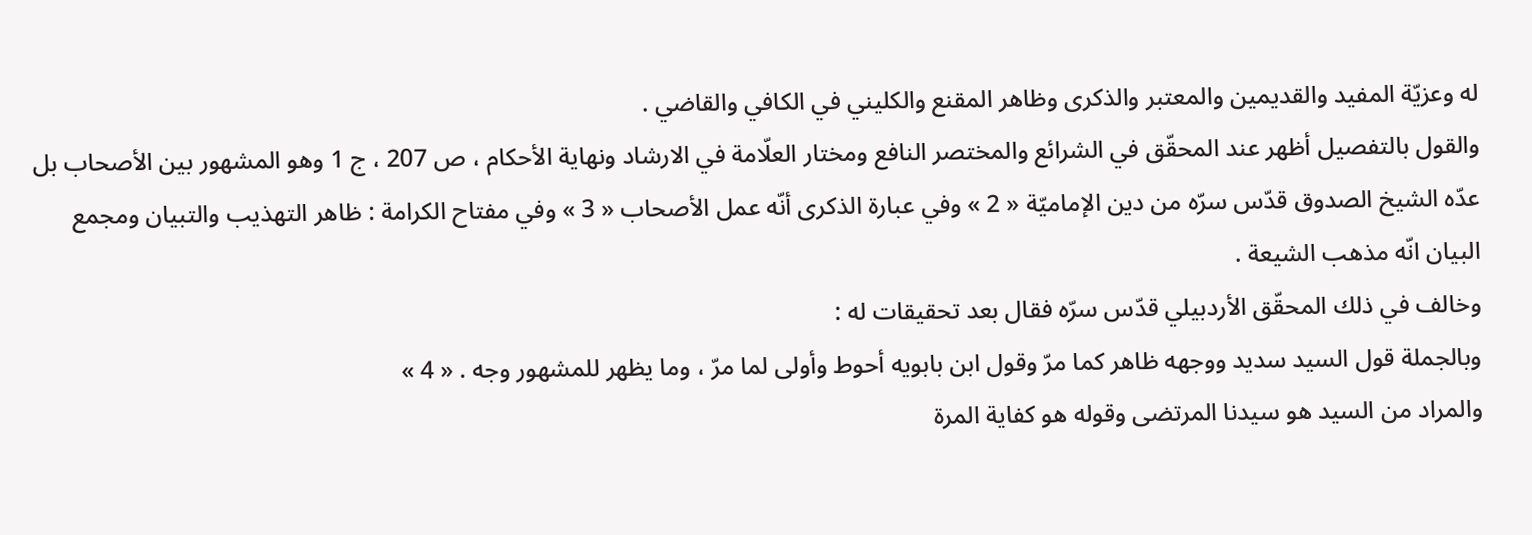له وعزيّة المفيد والقديمين والمعتبر والذكرى وظاهر المقنع والكليني في الكافي والقاضي .
والقول بالتفصيل أظهر عند المحقّق في الشرائع والمختصر النافع ومختار العلّامة في الارشاد ونهاية الأحكام ، ص 207 ، ج 1 وهو المشهور بين الأصحاب بل عدّه الشيخ الصدوق قدّس سرّه من دين الإماميّة « 2 » وفي عبارة الذكرى أنّه عمل الأصحاب « 3 » وفي مفتاح الكرامة : ظاهر التهذيب والتبيان ومجمع البيان انّه مذهب الشيعة .
وخالف في ذلك المحقّق الأردبيلي قدّس سرّه فقال بعد تحقيقات له :
وبالجملة قول السيد سديد ووجهه ظاهر كما مرّ وقول ابن بابويه أحوط وأولى لما مرّ ، وما يظهر للمشهور وجه . « 4 »
والمراد من السيد هو سيدنا المرتضى وقوله هو كفاية المرة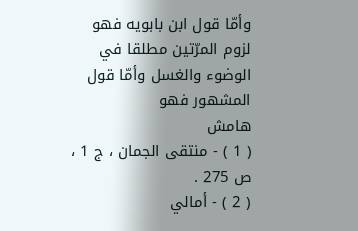وأمّا قول ابن بابويه فهو لزوم المرّتين مطلقا في الوضوء والغسل وأمّا قول المشهور فهو
هامش
( 1 ) - منتقى الجمان ، ج 1 ، ص 275 .
( 2 ) - أمالي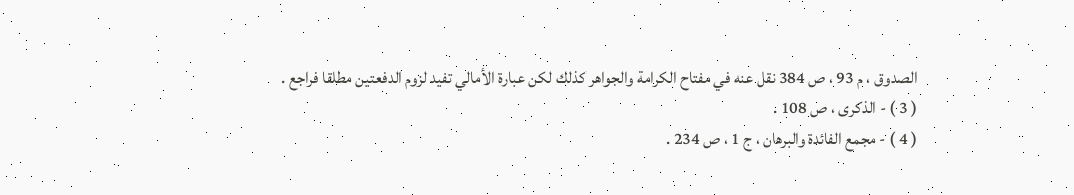الصدوق ، م 93 ، ص 384 نقل عنه في مفتاح الكرامة والجواهر كذلك لكن عبارة الأمالي تفيد لزوم الدفعتين مطلقا فراجع .
( 3 ) - الذكرى ، ص 108 .
( 4 ) - مجمع الفائدة والبرهان ، ج 1 ، ص 234 .